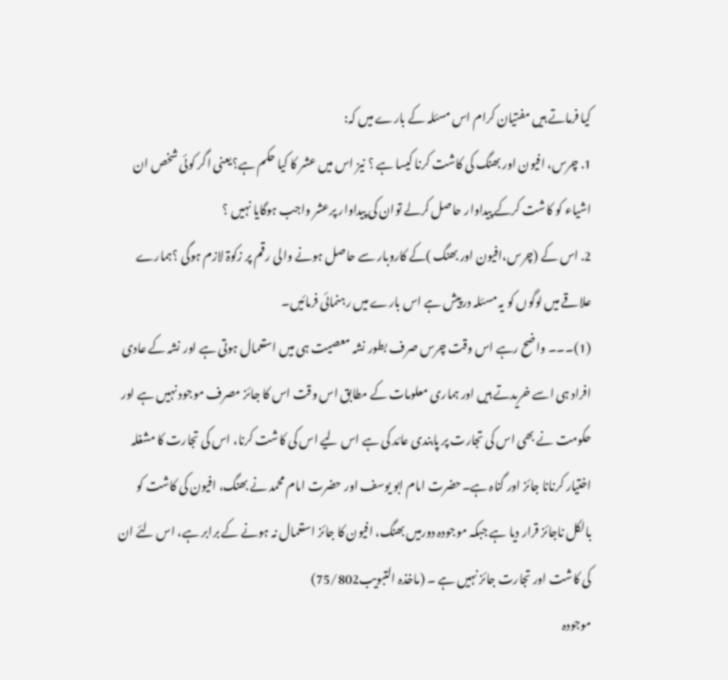کیا فرماتے ہیں مفتیان کرام اس مسئلہ کے بارے میں کہ:
1. چرس، افیون اور بھنگ کی کاشت کرنا کیسا ہے ؟ نیز اس میں عشر کا کیا حکم ہے؟یعنی اگر کوئی شخص ان اشیاء کو کاشت کرکے پیداوار حاصل کرلے توان کی پیداوار پرعشر واجب ہوگایا نہیں ؟
2. اس کے (چرس،افیون اور بھنگ )کے کاروبار سے حاصل ہونے والی رقم پر زکوۃ لازم ہوگی ؟ہمارے علاقے میں لوگوں کو یہ مسئلہ درپیش ہے اس بارے میں رہنمائی فرمائیں۔
(1)۔۔۔ واضح رہے اس وقت چرس صرف بطور نشہ معصیت ہی میں استعمال ہوتی ہے اور نشہ کے عادی افراد ہی اسے خریدتے ہیں اور ہماری معلومات کے مطابق اس وقت اس کا جائز مصرف موجود نہیں ہے اور حکومت نے بھی اس کی تجارت پر پابندی عائد کی ہے اس لیے اس کی کاشت کرنا، اس کی تجارت کا مشغلہ اختیار کرنانا جائز اور گناہ ہے۔حضرت امام ابو یوسف اور حضرت امام محمد نے بھنگ، افیون کی کاشت کو بالکل ناجائز قرار دیا ہے جبکہ موجودہ دورمیں بھنگ، افیون کا جائز استعمال نہ ہونے کے برابر ہے، اس لئے ان کی کاشت اور تجارت جائز نہیں ہے ۔ (ماخذہ التبويب75/802)
موجودہ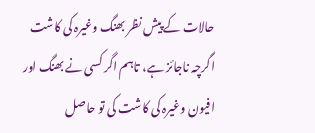حالات کے پیش نظر بھنگ وغیرہ کی کاشت اگرچہ ناجائز ہے، تاہم اگر کسی نے بھنگ اور افیون وغیرہ کی کاشت کی تو حاصل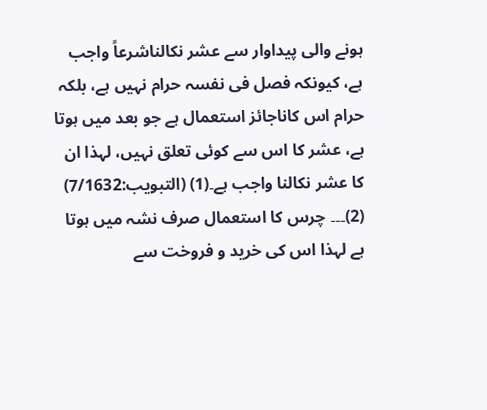ہونے والی پیداوار سے عشر نکالناشرعاً واجب ہے، کیونکہ فصل فی نفسہ حرام نہیں ہے، بلکہ حرام اس کاناجائز استعمال ہے جو بعد میں ہوتا ہے، عشر کا اس سے کوئی تعلق نہیں، لہذا ان کا عشر نکالنا واجب ہے۔(1) (التبویب:7/1632)
(2)۔۔۔ چرس کا استعمال صرف نشہ میں ہوتا ہے لہذا اس کی خرید و فروخت سے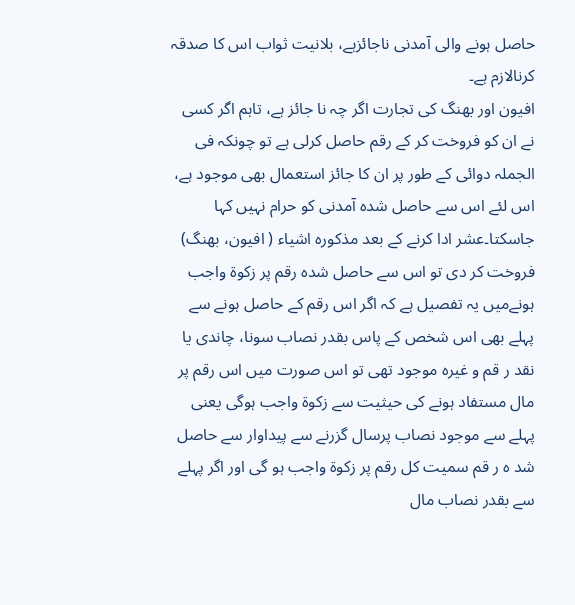حاصل ہونے والی آمدنی ناجائزہے، بلانیت ثواب اس کا صدقہ کرنالازم ہے۔
افیون اور بھنگ کی تجارت اگر چہ نا جائز ہے، تاہم اگر کسی نے ان کو فروخت کر کے رقم حاصل کرلی ہے تو چونکہ فی الجملہ دوائی کے طور پر ان کا جائز استعمال بھی موجود ہے، اس لئے اس سے حاصل شدہ آمدنی کو حرام نہیں کہا جاسکتا۔عشر ادا کرنے کے بعد مذکورہ اشیاء ( افیون، بھنگ) فروخت کر دی تو اس سے حاصل شدہ رقم پر زکوۃ واجب ہونےمیں یہ تفصیل ہے کہ اگر اس رقم کے حاصل ہونے سے پہلے بھی اس شخص کے پاس بقدر نصاب سونا، چاندی یا نقد ر قم و غیرہ موجود تھی تو اس صورت میں اس رقم پر مال مستفاد ہونے کی حیثیت سے زکوۃ واجب ہوگی یعنی پہلے سے موجود نصاب پرسال گزرنے سے پیداوار سے حاصل شد ہ ر قم سمیت کل رقم پر زکوۃ واجب ہو گی اور اگر پہلے سے بقدر نصاب مال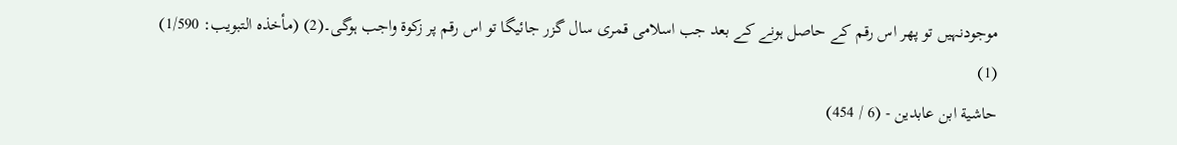موجودنہیں تو پھر اس رقم کے حاصل ہونے کے بعد جب اسلامی قمری سال گزر جائیگا تو اس رقم پر زکوۃ واجب ہوگی۔(2) (مأخذه التبويب: 1/590)
(1)
حاشية ابن عابدين - (6 / 454)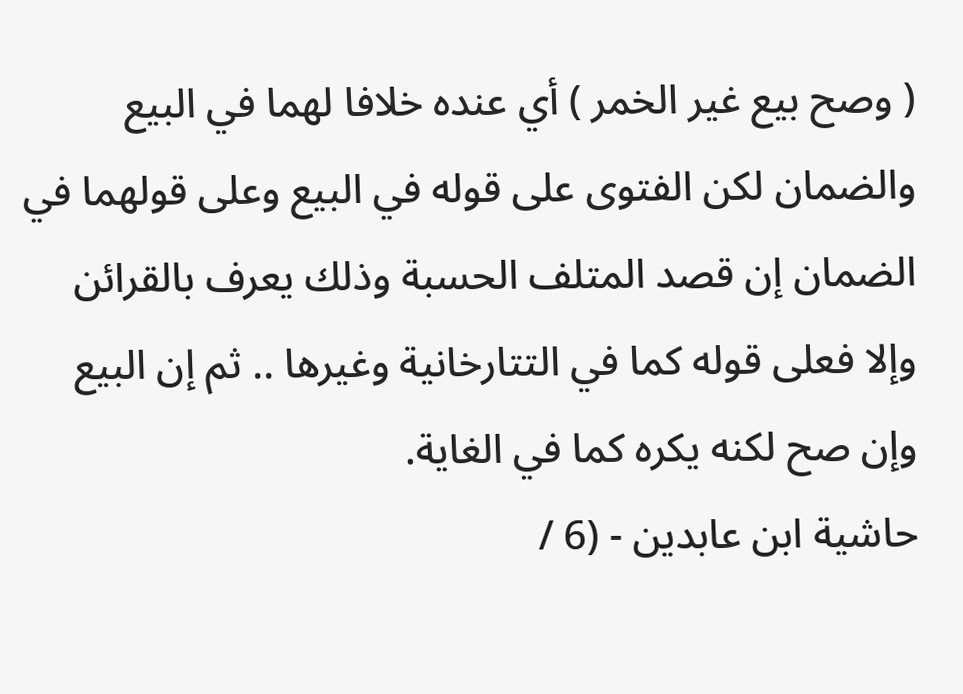( وصح بيع غير الخمر ) أي عنده خلافا لهما في البيع والضمان لكن الفتوى على قوله في البيع وعلى قولهما في الضمان إن قصد المتلف الحسبة وذلك يعرف بالقرائن وإلا فعلى قوله كما في التتارخانية وغيرها .. ثم إن البيع وإن صح لكنه يكره كما في الغاية.
حاشية ابن عابدين - (6 /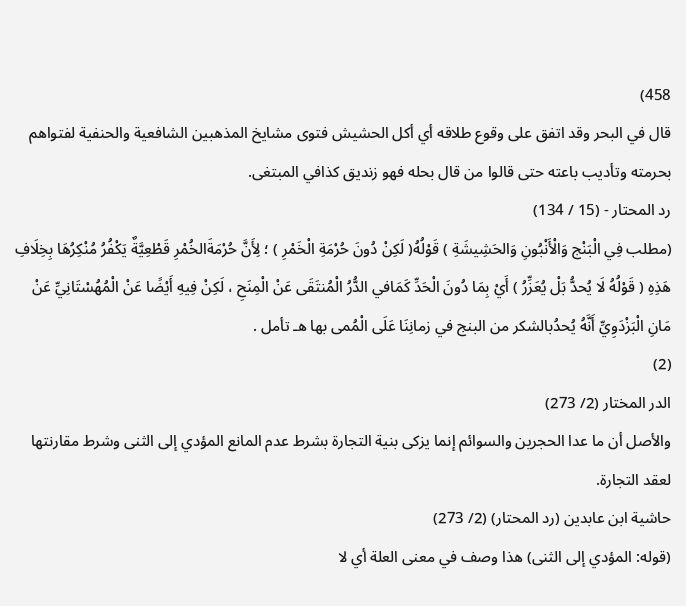458)
قال في البحر وقد اتفق على وقوع طلاقه أي أكل الحشيش فتوى مشايخ المذهبين الشافعية والحنفية لفتواهم بحرمته وتأديب باعته حتى قالوا من قال بحله فهو زنديق كذافي المبتغى.
رد المحتار - (15 / 134)
(مطلب فِي الْبَنْج وَالْأَنْبُونِ وَالحَشِيشَةِ ) قَوْلُهُ( لَكِنْ دُونَ حُرْمَةِ الْخَمْرِ ) ؛ لِأَنَّ حُرْمَةَالخُمْرِ قَطْعِيَّةٌ يَكْفُرُ مُنْكِرُهَا بِخِلَافِ هَذِهِ ( قَوْلُهُ لَا يُحدُّ بَلْ يُعَزِّرُ ) أَيْ بِمَا دُونَ الْحَدِّ كَمَافي الدُّرُ الْمُنتَقَى عَنْ الْمِنَحِ ، لَكِنْ فِيهِ أَيْضًا عَنْ الْمُهُسْتَانِيِّ عَنْ مَانِ الْبَزْدَوِيِّ أَنَّهُ يُحدُبالشكر من البنج في زمانِنَا عَلَى الْمُمى بها هـ تأمل .
(2)
الدر المختار (2/ 273)
والأصل أن ما عدا الحجرين والسوائم إنما يزكى بنية التجارة بشرط عدم المانع المؤدي إلى الثنى وشرط مقارنتها لعقد التجارة.
حاشية ابن عابدين (رد المحتار) (2/ 273)
(قوله: المؤدي إلى الثنى) هذا وصف في معنى العلة أي لا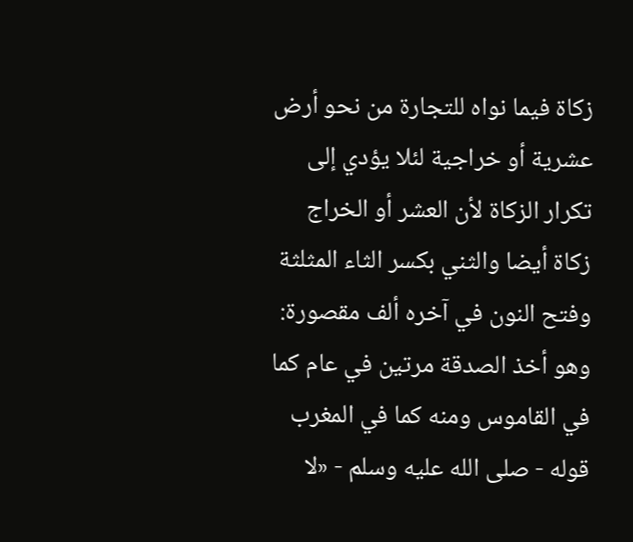زكاة فيما نواه للتجارة من نحو أرض عشرية أو خراجية لئلا يؤدي إلى تكرار الزكاة لأن العشر أو الخراج زكاة أيضا والثني بكسر الثاء المثلثة وفتح النون في آخره ألف مقصورة: وهو أخذ الصدقة مرتين في عام كما في القاموس ومنه كما في المغرب قوله - صلى الله عليه وسلم - «لا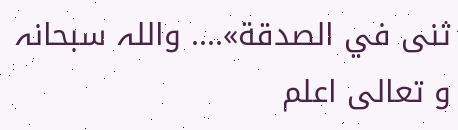ثنى في الصدقة».... واللہ سبحانہ و تعالی اعلم